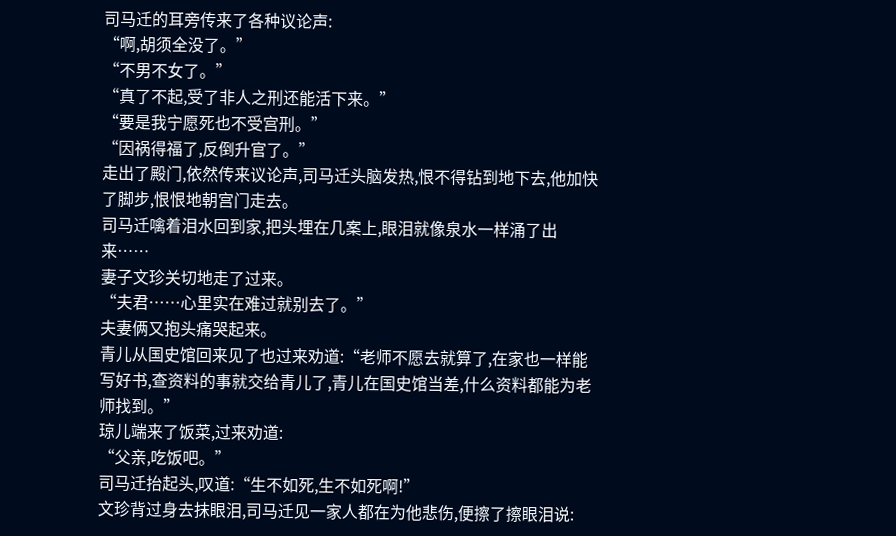司马迁的耳旁传来了各种议论声:
“啊,胡须全没了。”
“不男不女了。”
“真了不起,受了非人之刑还能活下来。”
“要是我宁愿死也不受宫刑。”
“因祸得福了,反倒升官了。”
走出了殿门,依然传来议论声,司马迁头脑发热,恨不得钻到地下去,他加快了脚步,恨恨地朝宫门走去。
司马迁噙着泪水回到家,把头埋在几案上,眼泪就像泉水一样涌了出来……
妻子文珍关切地走了过来。
“夫君……心里实在难过就别去了。”
夫妻俩又抱头痛哭起来。
青儿从国史馆回来见了也过来劝道:“老师不愿去就算了,在家也一样能写好书,查资料的事就交给青儿了,青儿在国史馆当差,什么资料都能为老师找到。”
琼儿端来了饭菜,过来劝道:
“父亲,吃饭吧。”
司马迁抬起头,叹道:“生不如死,生不如死啊!”
文珍背过身去抹眼泪,司马迁见一家人都在为他悲伤,便擦了擦眼泪说: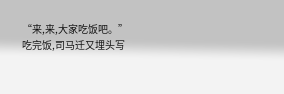“来,来,大家吃饭吧。”
吃完饭,司马迁又埋头写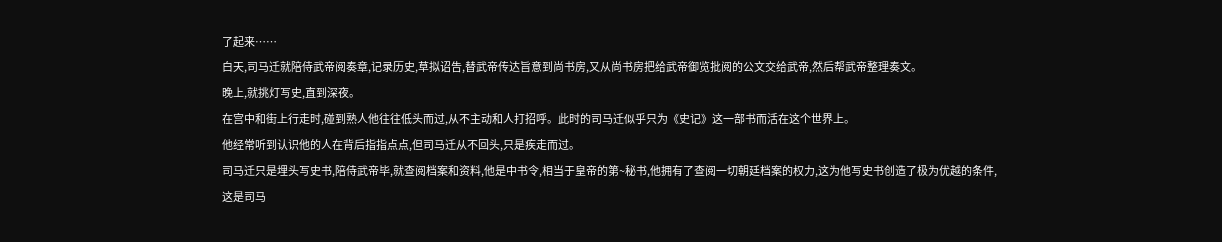了起来……
白天,司马迁就陪侍武帝阅奏章,记录历史,草拟诏告,替武帝传达旨意到尚书房,又从尚书房把给武帝御览批阅的公文交给武帝,然后帮武帝整理奏文。
晚上,就挑灯写史,直到深夜。
在宫中和街上行走时,碰到熟人他往往低头而过,从不主动和人打招呼。此时的司马迁似乎只为《史记》这一部书而活在这个世界上。
他经常听到认识他的人在背后指指点点,但司马迁从不回头,只是疾走而过。
司马迁只是埋头写史书,陪侍武帝毕,就查阅档案和资料,他是中书令,相当于皇帝的第~秘书,他拥有了查阅一切朝廷档案的权力,这为他写史书创造了极为优越的条件,这是司马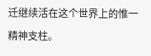迁继续活在这个世界上的惟一精神支柱。